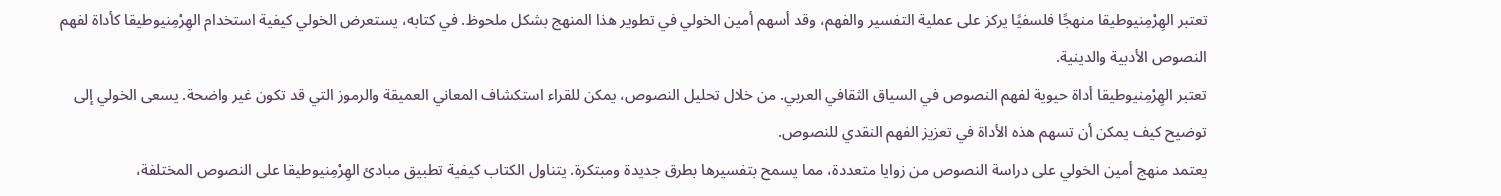تعتبر الهِرْمِنيوطيقا منهجًا فلسفيًا يركز على عملية التفسير والفهم، وقد أسهم أمين الخولي في تطوير هذا المنهج بشكل ملحوظ. في كتابه، يستعرض الخولي كيفية استخدام الهِرْمِنيوطيقا كأداة لفهم النصوص الأدبية والدينية.
تعتبر الهِرْمِنيوطيقا أداة حيوية لفهم النصوص في السياق الثقافي العربي. من خلال تحليل النصوص، يمكن للقراء استكشاف المعاني العميقة والرموز التي قد تكون غير واضحة. يسعى الخولي إلى توضيح كيف يمكن أن تسهم هذه الأداة في تعزيز الفهم النقدي للنصوص.
يعتمد منهج أمين الخولي على دراسة النصوص من زوايا متعددة، مما يسمح بتفسيرها بطرق جديدة ومبتكرة. يتناول الكتاب كيفية تطبيق مبادئ الهِرْمِنيوطيقا على النصوص المختلفة،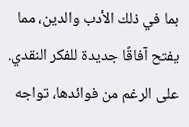بما في ذلك الأدب والدين، مما يفتح آفاقًا جديدة للفكر النقدي.
على الرغم من فوائدها، تواجه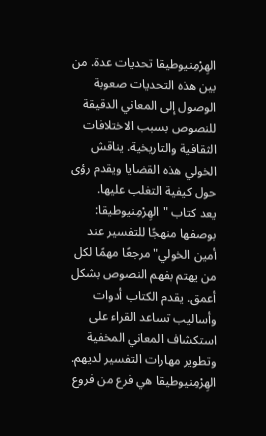الهِرْمِنيوطيقا تحديات عدة. من بين هذه التحديات صعوبة الوصول إلى المعاني الدقيقة للنصوص بسبب الاختلافات الثقافية والتاريخية. يناقش الخولي هذه القضايا ويقدم رؤى حول كيفية التغلب عليها.
يعد كتاب "الهِرْمِنيوطيقا: بوصفها منهجًا للتفسير عند أمين الخولي" مرجعًا مهمًا لكل من يهتم بفهم النصوص بشكل أعمق. يقدم الكتاب أدوات وأساليب تساعد القراء على استكشاف المعاني المخفية وتطوير مهارات التفسير لديهم.
الهِرْمِنيوطيقا هي فرع من فروع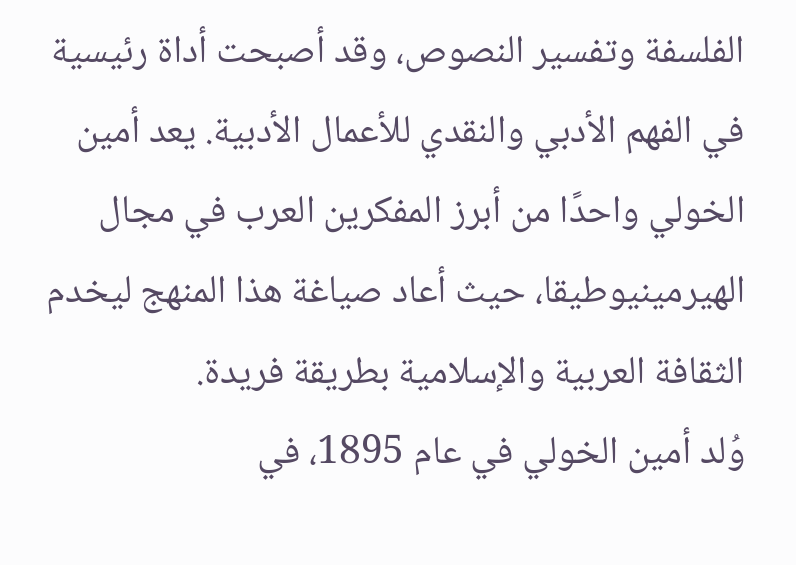الفلسفة وتفسير النصوص، وقد أصبحت أداة رئيسية في الفهم الأدبي والنقدي للأعمال الأدبية. يعد أمين الخولي واحدًا من أبرز المفكرين العرب في مجال الهيرمينيوطيقا، حيث أعاد صياغة هذا المنهج ليخدم الثقافة العربية والإسلامية بطريقة فريدة.
وُلد أمين الخولي في عام 1895، في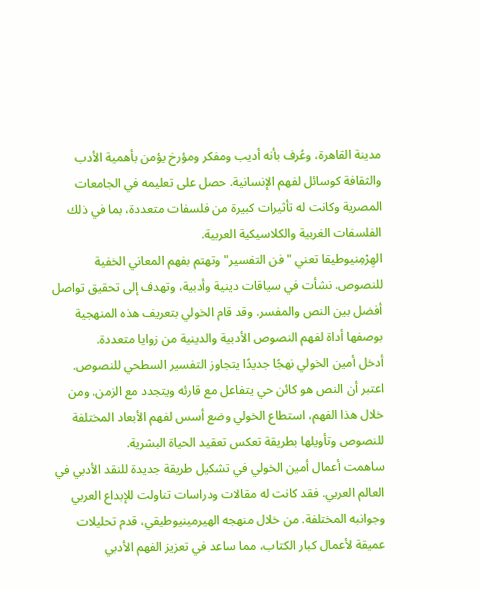مدينة القاهرة، وعُرف بأنه أديب ومفكر ومؤرخ يؤمن بأهمية الأدب والثقافة كوسائل لفهم الإنسانية. حصل على تعليمه في الجامعات المصرية وكانت له تأثيرات كبيرة من فلسفات متعددة، بما في ذلك الفلسفات الغربية والكلاسيكية العربية.
الهِرْمِنيوطيقا تعني "فن التفسير" وتهتم بفهم المعاني الخفية للنصوص. نشأت في سياقات دينية وأدبية، وتهدف إلى تحقيق تواصل أفضل بين النص والمفسر. وقد قام الخولي بتعريف هذه المنهجية بوصفها أداة لفهم النصوص الأدبية والدينية من زوايا متعددة.
أدخل أمين الخولي نهجًا جديدًا يتجاوز التفسير السطحي للنصوص. اعتبر أن النص هو كائن حي يتفاعل مع قارئه ويتجدد مع الزمن. ومن خلال هذا الفهم، استطاع الخولي وضع أسس لفهم الأبعاد المختلفة للنصوص وتأويلها بطريقة تعكس تعقيد الحياة البشرية.
ساهمت أعمال أمين الخولي في تشكيل طريقة جديدة للنقد الأدبي في العالم العربي. فقد كانت له مقالات ودراسات تناولت للإبداع العربي وجوانبه المختلفة. من خلال منهجه الهيرمينيوطيقي، قدم تحليلات عميقة لأعمال كبار الكتاب، مما ساعد في تعزيز الفهم الأدبي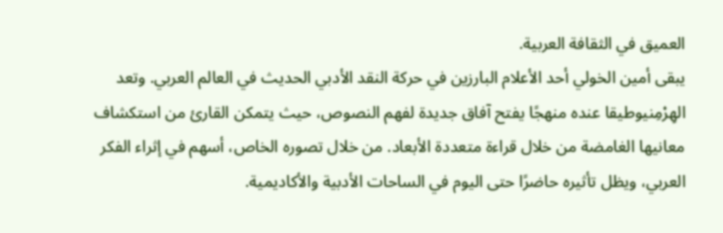العميق في الثقافة العربية.
يبقى أمين الخولي أحد الأعلام البارزين في حركة النقد الأدبي الحديث في العالم العربي. وتعد الهِرْمِنيوطيقا عنده منهجًا يفتح آفاق جديدة لفهم النصوص، حيث يتمكن القارئ من استكشاف معانيها الغامضة من خلال قراءة متعددة الأبعاد. من خلال تصوره الخاص، أسهم في إثراء الفكر العربي، ويظل تأثيره حاضرًا حتى اليوم في الساحات الأدبية والأكاديمية.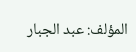المؤلف: عبد الجبار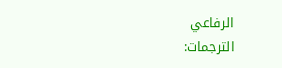الرفاعي
الترجمات: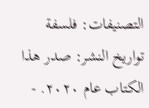التصنيفات: فلسفة
تواريخ النشر: صدر هذا الكتاب عام ٢٠٢٠. -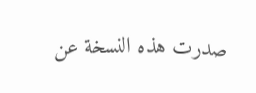صدرت هذه النسخة عن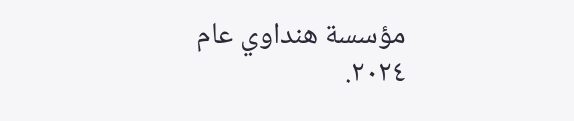مؤسسة هنداوي عام ٢٠٢٤.